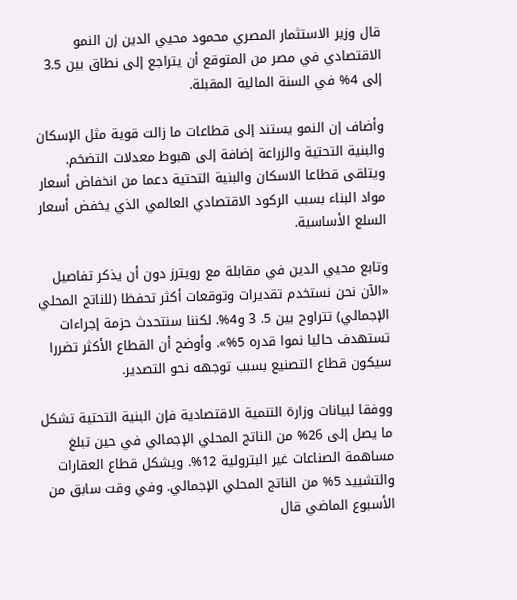قال وزير الاستثمار المصري محمود محيي الدين إن النمو الاقتصادي في مصر من المتوقع أن يتراجع إلى نطاق بين 3.5 إلى 4% في السنة المالية المقبلة.

وأضاف إن النمو يستند إلى قطاعات ما زالت قوية مثل الإسكان والبنية التحتية والزراعة إضافة إلى هبوط معدلات التضخم. ويتلقى قطاعا الاسكان والبنية التحتية دعما من انخفاض أسعار مواد البناء بسبب الركود الاقتصادي العالمي الذي يخفض أسعار السلع الأساسية.

وتابع محيي الدين في مقابلة مع رويترز دون أن يذكر تفاصيل «الآن نحن نستخدم تقديرات وتوقعات أكثر تحفظا (للناتج المحلي الإجمالي) تتراوح بين 5. 3 و4%. لكننا سنتحدث حزمة إجراءات تستهدف حاليا نموا قدره 5%». وأوضح أن القطاع الأكثر تضررا سيكون قطاع التصنيع بسبب توجهه نحو التصدير.

ووفقا لبيانات وزارة التنمية الاقتصادية فإن البنية التحتية تشكل ما يصل إلى 26% من الناتج المحلي الإجمالي في حين تبلغ مساهمة الصناعات غير البترولية 12%. ويشكل قطاع العقارات والتشييد 5% من الناتج المحلي الإجمالي. وفي وقت سابق من الأسبوع الماضي قال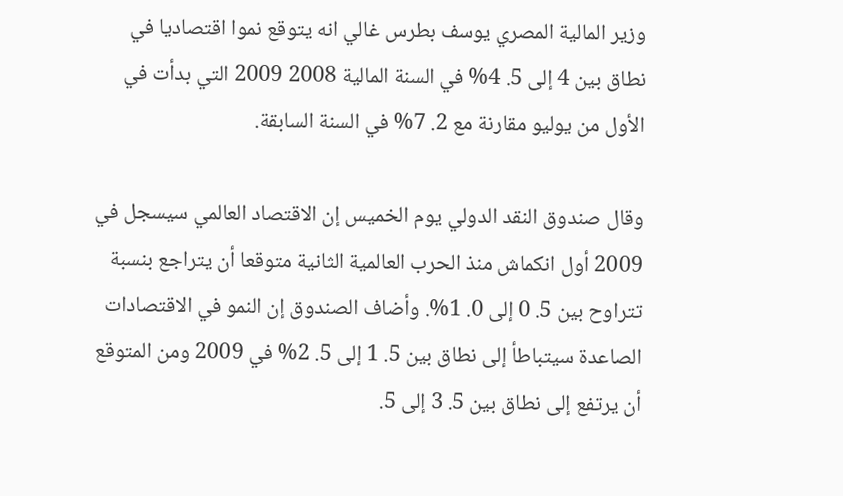وزير المالية المصري يوسف بطرس غالي انه يتوقع نموا اقتصاديا في نطاق بين 4 إلى 5. 4% في السنة المالية 2008 2009 التي بدأت في الأول من يوليو مقارنة مع 2. 7% في السنة السابقة.

وقال صندوق النقد الدولي يوم الخميس إن الاقتصاد العالمي سيسجل في 2009 أول انكماش منذ الحرب العالمية الثانية متوقعا أن يتراجع بنسبة تتراوح بين 5. 0 إلى 0. 1%. وأضاف الصندوق إن النمو في الاقتصادات الصاعدة سيتباطأ إلى نطاق بين 5. 1 إلى 5. 2% في 2009 ومن المتوقع أن يرتفع إلى نطاق بين 5. 3 إلى 5.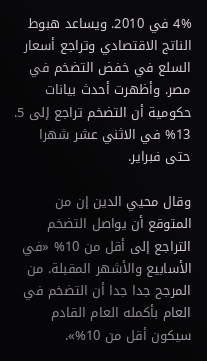4% في 2010. ويساعد هبوط الناتج الاقتصادي وتراجع أسعار السلع في خفض التضخم في مصر. وأظهرت أحدث بيانات حكومية أن التضخم تراجع إلى 5. 13% في الاثني عشر شهرا حتى فبراير.

وقال محيي الدين إن من المتوقع أن يواصل التضخم التراجع إلى أقل من 10% «في الأسابيع والأشهر المقبلة. من المرجح جدا جدا أن التضخم في العام بأكمله العام القادم سيكون أقل من 10%».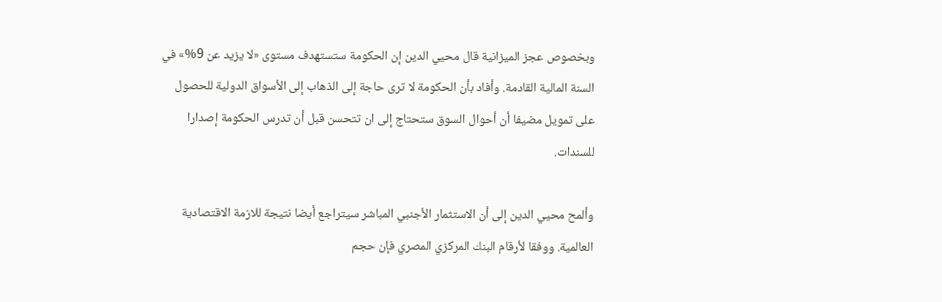وبخصوص عجز الميزانية قال محيي الدين إن الحكومة ستستهدف مستوى «لا يزيد عن 9%» في السنة المالية القادمة. وأفاد بأن الحكومة لا ترى حاجة إلى الذهاب إلى الأسواق الدولية للحصول على تمويل مضيفا أن أحوال السوق ستحتاج إلى ان تتحسن قبل أن تدرس الحكومة إصدارا للسندات.

وألمح محيي الدين إلى أن الاستثمار الأجنبي المباشر سيتراجع أيضا نتيجة للازمة الاقتصادية العالمية. ووفقا لأرقام البنك المركزي المصري فإن حجم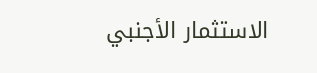الاستثمار الأجنبي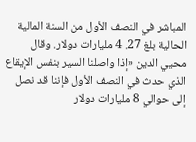المباشر في النصف الأول من السنة المالية الحالية بلغ 27. 4 مليارات دولار. وقال محيي الدين «إذا واصلنا السير بنفس الإيقاع الذي حدث في النصف الأول فإننا قد نصل إلى حوالي 8 مليارات دولار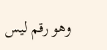وهو رقم ليس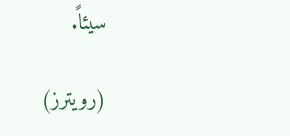سيئاً.

(رويترز)